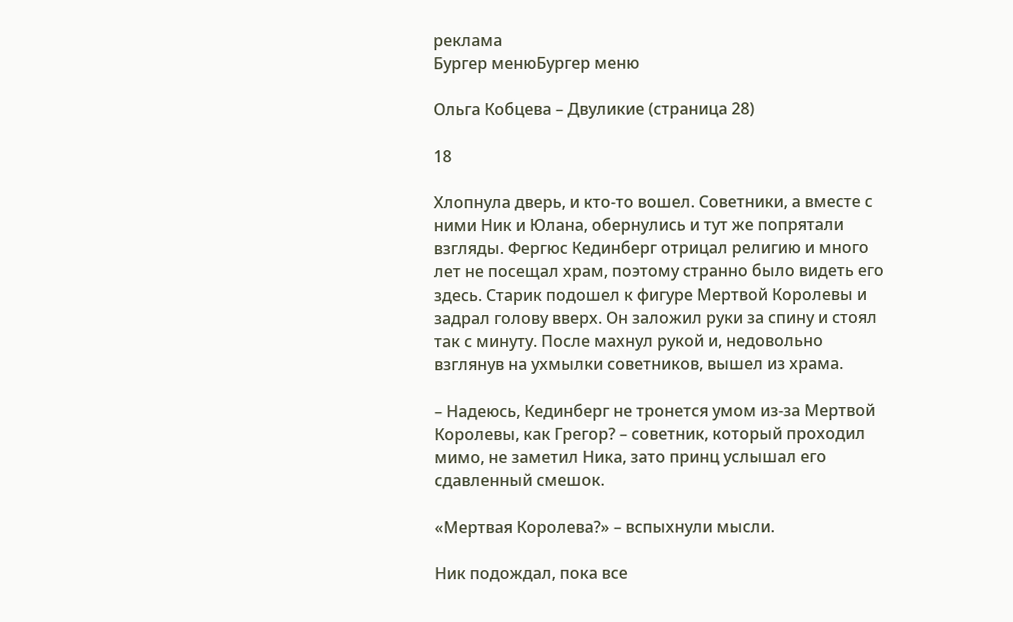реклама
Бургер менюБургер меню

Ольга Кобцева – Двуликие (страница 28)

18

Хлопнула дверь, и кто-то вошел. Советники, а вместе с ними Ник и Юлана, обернулись и тут же попрятали взгляды. Фергюс Кединберг отрицал религию и много лет не посещал храм, поэтому странно было видеть его здесь. Старик подошел к фигуре Мертвой Королевы и задрал голову вверх. Он заложил руки за спину и стоял так с минуту. После махнул рукой и, недовольно взглянув на ухмылки советников, вышел из храма.

– Надеюсь, Кединберг не тронется умом из-за Мертвой Королевы, как Грегор? – советник, который проходил мимо, не заметил Ника, зато принц услышал его сдавленный смешок.

«Мертвая Королева?» – вспыхнули мысли.

Ник подождал, пока все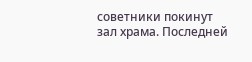советники покинут зал храма. Последней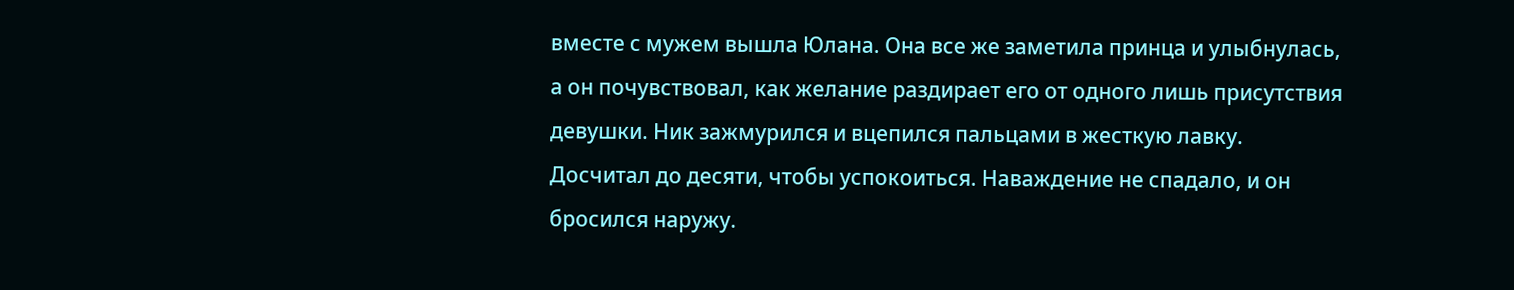вместе с мужем вышла Юлана. Она все же заметила принца и улыбнулась, а он почувствовал, как желание раздирает его от одного лишь присутствия девушки. Ник зажмурился и вцепился пальцами в жесткую лавку. Досчитал до десяти, чтобы успокоиться. Наваждение не спадало, и он бросился наружу.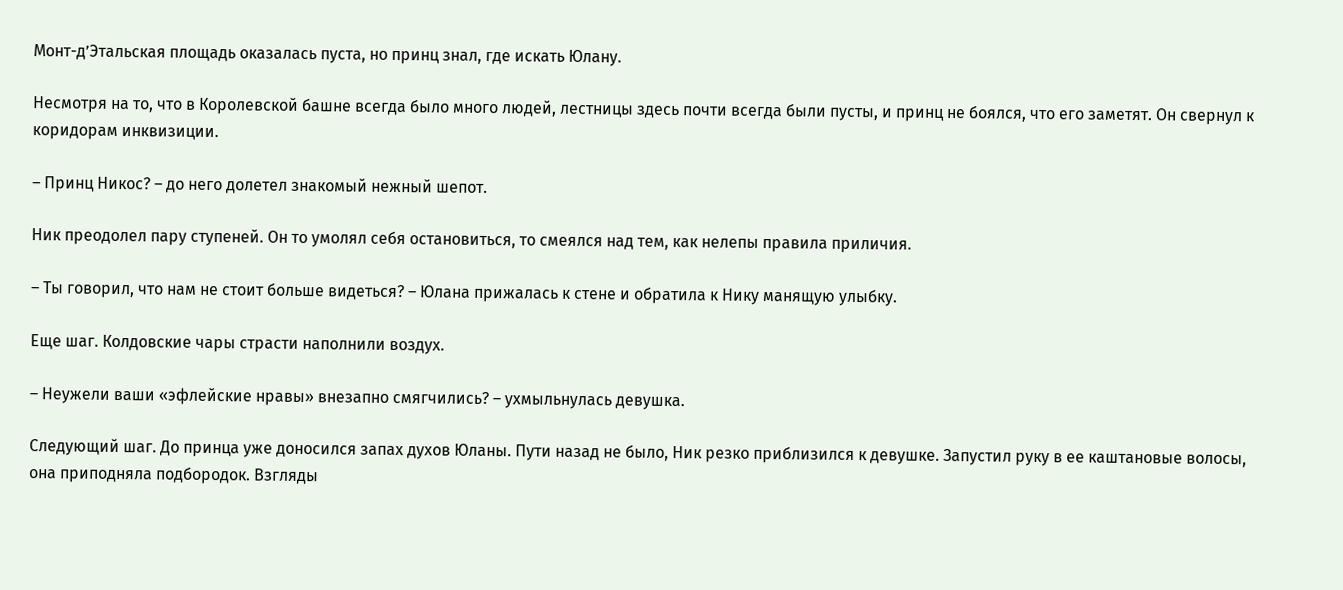Монт-д’Этальская площадь оказалась пуста, но принц знал, где искать Юлану.

Несмотря на то, что в Королевской башне всегда было много людей, лестницы здесь почти всегда были пусты, и принц не боялся, что его заметят. Он свернул к коридорам инквизиции.

– Принц Никос? – до него долетел знакомый нежный шепот.

Ник преодолел пару ступеней. Он то умолял себя остановиться, то смеялся над тем, как нелепы правила приличия.

– Ты говорил, что нам не стоит больше видеться? – Юлана прижалась к стене и обратила к Нику манящую улыбку.

Еще шаг. Колдовские чары страсти наполнили воздух.

– Неужели ваши «эфлейские нравы» внезапно смягчились? – ухмыльнулась девушка.

Следующий шаг. До принца уже доносился запах духов Юланы. Пути назад не было, Ник резко приблизился к девушке. Запустил руку в ее каштановые волосы, она приподняла подбородок. Взгляды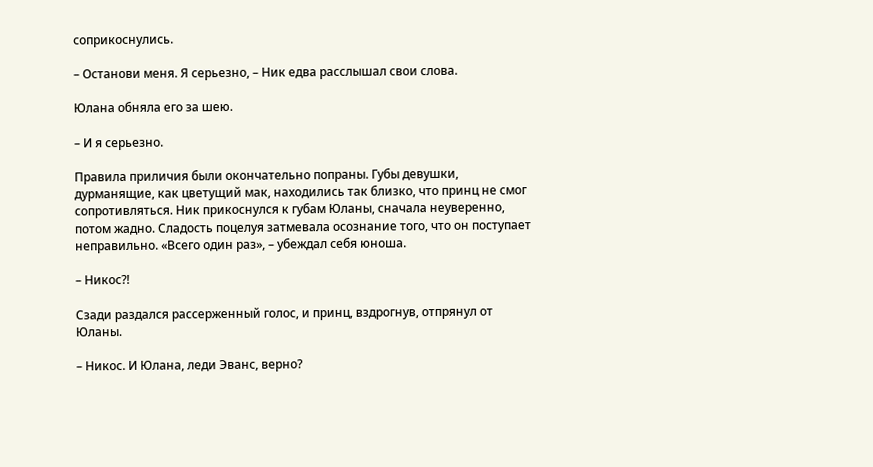соприкоснулись.

– Останови меня. Я серьезно, – Ник едва расслышал свои слова.

Юлана обняла его за шею.

– И я серьезно.

Правила приличия были окончательно попраны. Губы девушки, дурманящие, как цветущий мак, находились так близко, что принц не смог сопротивляться. Ник прикоснулся к губам Юланы, сначала неуверенно, потом жадно. Сладость поцелуя затмевала осознание того, что он поступает неправильно. «Всего один раз», – убеждал себя юноша.

– Никос?!

Сзади раздался рассерженный голос, и принц, вздрогнув, отпрянул от Юланы.

– Никос. И Юлана, леди Эванс, верно?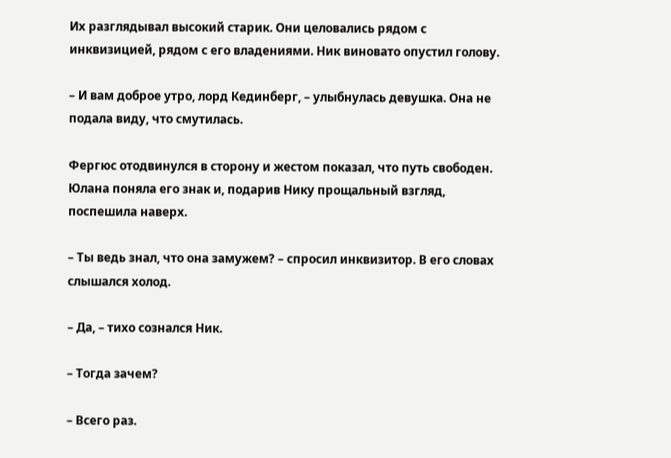Их разглядывал высокий старик. Они целовались рядом с инквизицией, рядом с его владениями. Ник виновато опустил голову.

– И вам доброе утро, лорд Кединберг, – улыбнулась девушка. Она не подала виду, что смутилась.

Фергюс отодвинулся в сторону и жестом показал, что путь свободен. Юлана поняла его знак и, подарив Нику прощальный взгляд, поспешила наверх.

– Ты ведь знал, что она замужем? – спросил инквизитор. В его словах слышался холод.

– Да, – тихо сознался Ник.

– Тогда зачем?

– Всего раз.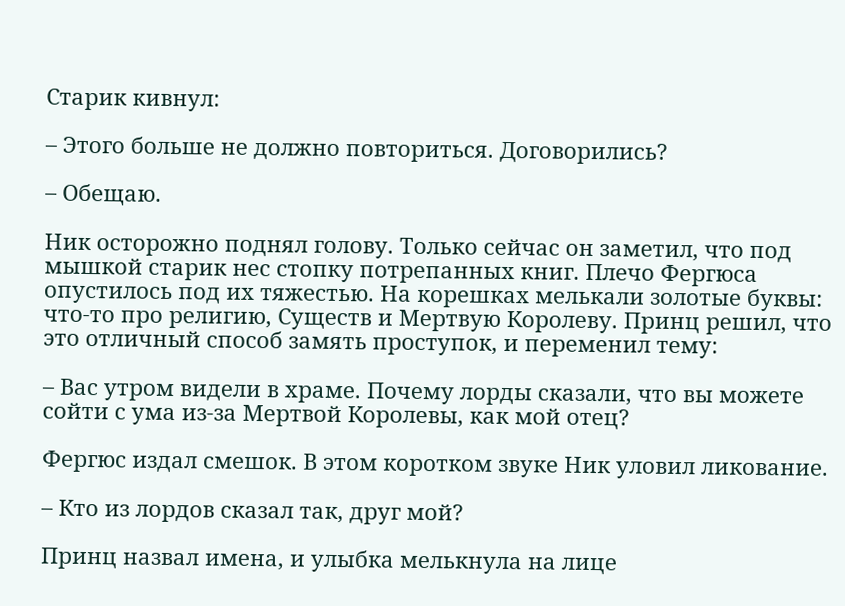Старик кивнул:

– Этого больше не должно повториться. Договорились?

– Обещаю.

Ник осторожно поднял голову. Только сейчас он заметил, что под мышкой старик нес стопку потрепанных книг. Плечо Фергюса опустилось под их тяжестью. На корешках мелькали золотые буквы: что-то про религию, Существ и Мертвую Королеву. Принц решил, что это отличный способ замять проступок, и переменил тему:

– Вас утром видели в храме. Почему лорды сказали, что вы можете сойти с ума из-за Мертвой Королевы, как мой отец?

Фергюс издал смешок. В этом коротком звуке Ник уловил ликование.

– Кто из лордов сказал так, друг мой?

Принц назвал имена, и улыбка мелькнула на лице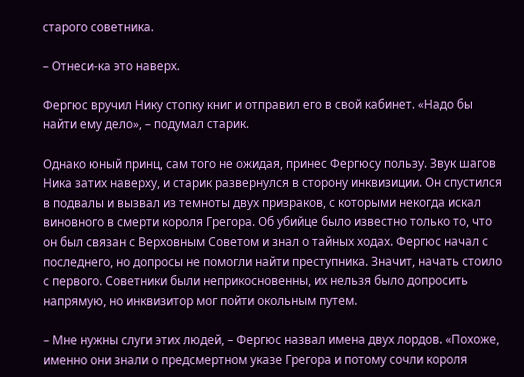старого советника.

– Отнеси-ка это наверх.

Фергюс вручил Нику стопку книг и отправил его в свой кабинет. «Надо бы найти ему дело», – подумал старик.

Однако юный принц, сам того не ожидая, принес Фергюсу пользу. Звук шагов Ника затих наверху, и старик развернулся в сторону инквизиции. Он спустился в подвалы и вызвал из темноты двух призраков, с которыми некогда искал виновного в смерти короля Грегора. Об убийце было известно только то, что он был связан с Верховным Советом и знал о тайных ходах. Фергюс начал с последнего, но допросы не помогли найти преступника. Значит, начать стоило с первого. Советники были неприкосновенны, их нельзя было допросить напрямую, но инквизитор мог пойти окольным путем.

– Мне нужны слуги этих людей, – Фергюс назвал имена двух лордов. «Похоже, именно они знали о предсмертном указе Грегора и потому сочли короля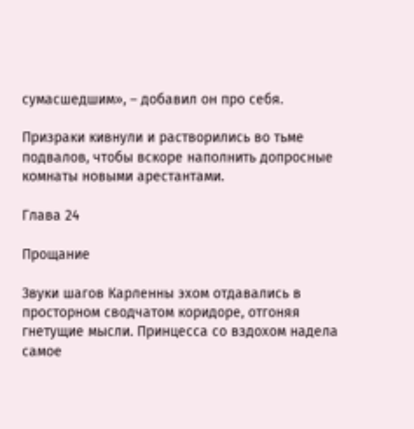сумасшедшим», – добавил он про себя.

Призраки кивнули и растворились во тьме подвалов, чтобы вскоре наполнить допросные комнаты новыми арестантами.

Глава 24

Прощание

Звуки шагов Карленны эхом отдавались в просторном сводчатом коридоре, отгоняя гнетущие мысли. Принцесса со вздохом надела самое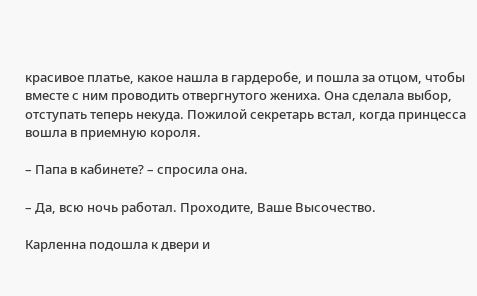красивое платье, какое нашла в гардеробе, и пошла за отцом, чтобы вместе с ним проводить отвергнутого жениха. Она сделала выбор, отступать теперь некуда. Пожилой секретарь встал, когда принцесса вошла в приемную короля.

– Папа в кабинете? – спросила она.

– Да, всю ночь работал. Проходите, Ваше Высочество.

Карленна подошла к двери и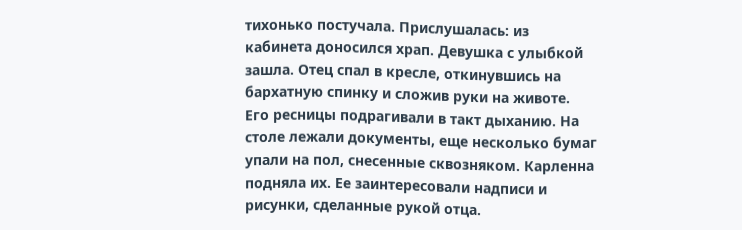тихонько постучала. Прислушалась: из кабинета доносился храп. Девушка с улыбкой зашла. Отец спал в кресле, откинувшись на бархатную спинку и сложив руки на животе. Его ресницы подрагивали в такт дыханию. На столе лежали документы, еще несколько бумаг упали на пол, снесенные сквозняком. Карленна подняла их. Ее заинтересовали надписи и рисунки, сделанные рукой отца.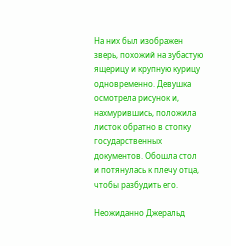На них был изображен зверь, похожий на зубастую ящерицу и крупную курицу одновременно. Девушка осмотрела рисунок и, нахмурившись, положила листок обратно в стопку государственных документов. Обошла стол и потянулась к плечу отца, чтобы разбудить его.

Неожиданно Джеральд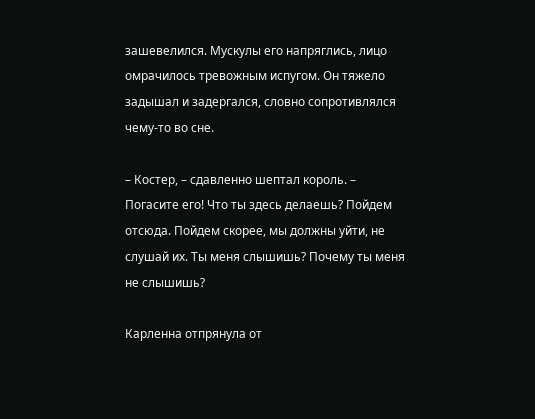зашевелился. Мускулы его напряглись, лицо омрачилось тревожным испугом. Он тяжело задышал и задергался, словно сопротивлялся чему-то во сне.

– Костер, – сдавленно шептал король. – Погасите его! Что ты здесь делаешь? Пойдем отсюда. Пойдем скорее, мы должны уйти, не слушай их. Ты меня слышишь? Почему ты меня не слышишь?

Карленна отпрянула от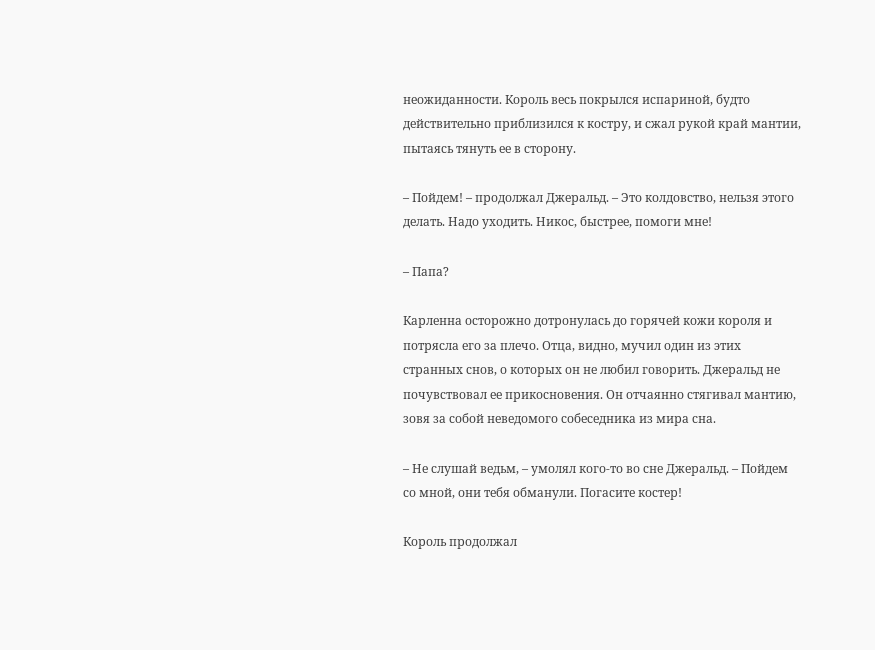неожиданности. Король весь покрылся испариной, будто действительно приблизился к костру, и сжал рукой край мантии, пытаясь тянуть ее в сторону.

– Пойдем! – продолжал Джеральд. – Это колдовство, нельзя этого делать. Надо уходить. Никос, быстрее, помоги мне!

– Папа?

Карленна осторожно дотронулась до горячей кожи короля и потрясла его за плечо. Отца, видно, мучил один из этих странных снов, о которых он не любил говорить. Джеральд не почувствовал ее прикосновения. Он отчаянно стягивал мантию, зовя за собой неведомого собеседника из мира сна.

– Не слушай ведьм, – умолял кого-то во сне Джеральд. – Пойдем со мной, они тебя обманули. Погасите костер!

Король продолжал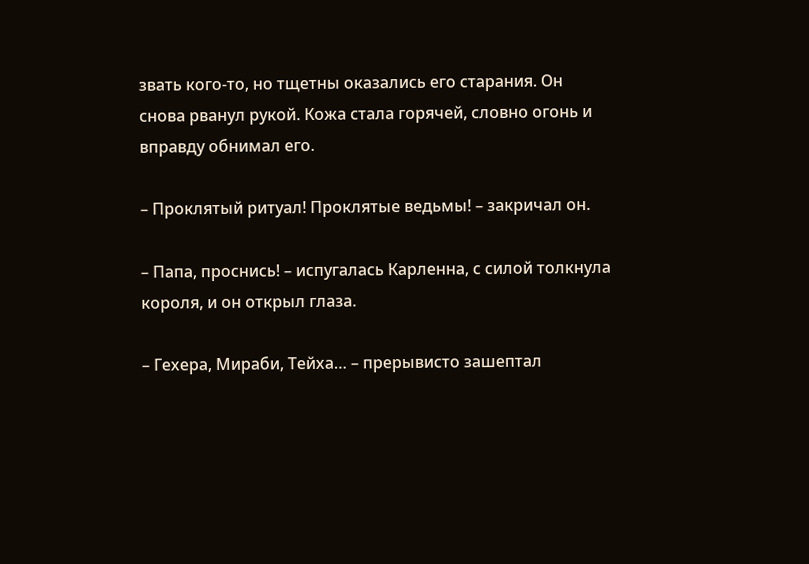звать кого-то, но тщетны оказались его старания. Он снова рванул рукой. Кожа стала горячей, словно огонь и вправду обнимал его.

– Проклятый ритуал! Проклятые ведьмы! – закричал он.

– Папа, проснись! – испугалась Карленна, с силой толкнула короля, и он открыл глаза.

– Гехера, Мираби, Тейха… – прерывисто зашептал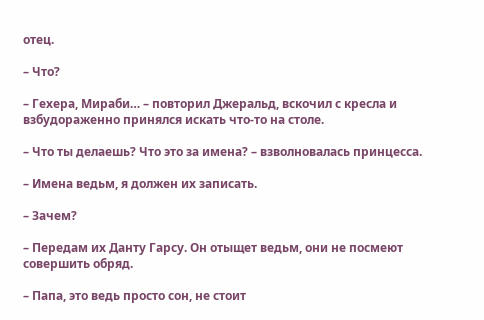отец.

– Что?

– Гехера, Мираби… – повторил Джеральд, вскочил с кресла и взбудораженно принялся искать что-то на столе.

– Что ты делаешь? Что это за имена? – взволновалась принцесса.

– Имена ведьм, я должен их записать.

– Зачем?

– Передам их Данту Гарсу. Он отыщет ведьм, они не посмеют совершить обряд.

– Папа, это ведь просто сон, не стоит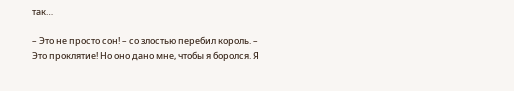так…

– Это не просто сон! – со злостью перебил король. – Это проклятие! Но оно дано мне, чтобы я боролся. Я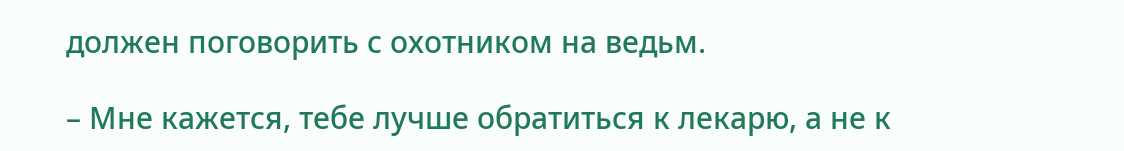должен поговорить с охотником на ведьм.

– Мне кажется, тебе лучше обратиться к лекарю, а не к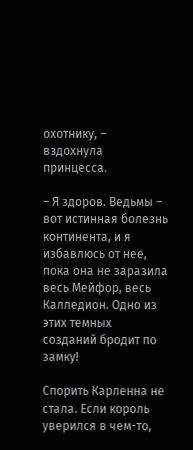охотнику, – вздохнула принцесса.

– Я здоров. Ведьмы – вот истинная болезнь континента, и я избавлюсь от нее, пока она не заразила весь Мейфор, весь Калледион. Одно из этих темных созданий бродит по замку!

Спорить Карленна не стала. Если король уверился в чем-то,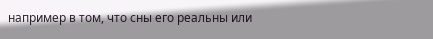например в том, что сны его реальны или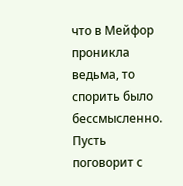что в Мейфор проникла ведьма, то спорить было бессмысленно. Пусть поговорит с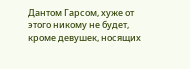Дантом Гарсом, хуже от этого никому не будет, кроме девушек, носящих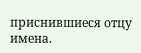приснившиеся отцу имена.